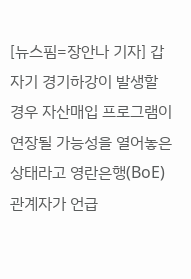[뉴스핌=장안나 기자] 갑자기 경기하강이 발생할 경우 자산매입 프로그램이 연장될 가능성을 열어놓은 상태라고 영란은행(BoE) 관계자가 언급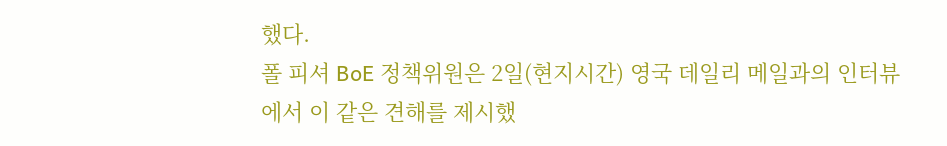했다.
폴 피셔 BoE 정책위원은 2일(현지시간) 영국 데일리 메일과의 인터뷰에서 이 같은 견해를 제시했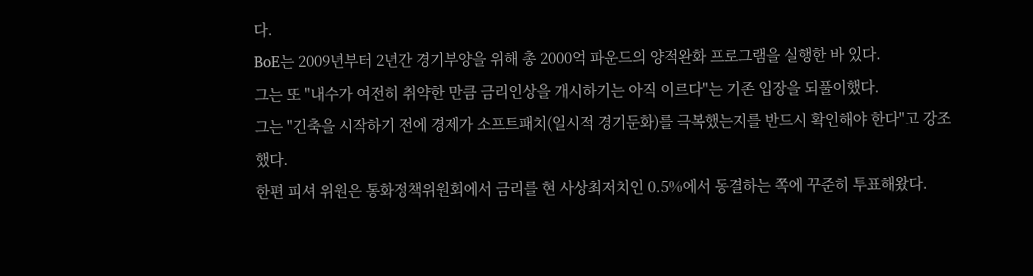다.
BoE는 2009년부터 2년간 경기부양을 위해 총 2000억 파운드의 양적완화 프로그램을 실행한 바 있다.
그는 또 "내수가 여전히 취약한 만큼 금리인상을 개시하기는 아직 이르다"는 기존 입장을 되풀이했다.
그는 "긴축을 시작하기 전에 경제가 소프트패치(일시적 경기둔화)를 극복했는지를 반드시 확인해야 한다"고 강조했다.
한편 피셔 위원은 통화정책위원회에서 금리를 현 사상최저치인 0.5%에서 동결하는 쪽에 꾸준히 투표해왔다.